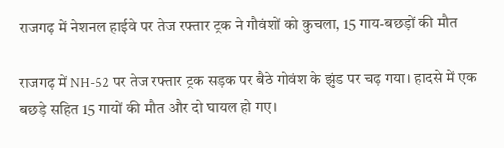राजगढ़ में नेशनल हाईवे पर तेज रफ्तार ट्रक ने गौवंशों को कुचला, 15 गाय-बछड़ों की मौत

राजगढ़ में NH-52 पर तेज रफ्तार ट्रक सड़क पर बैठे गोवंश के झुंड पर चढ़ गया। हादसे में एक बछड़े सहित 15 गायों की मौत और दो घायल हो गए।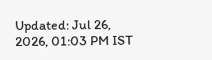Updated: Jul 26, 2026, 01:03 PM IST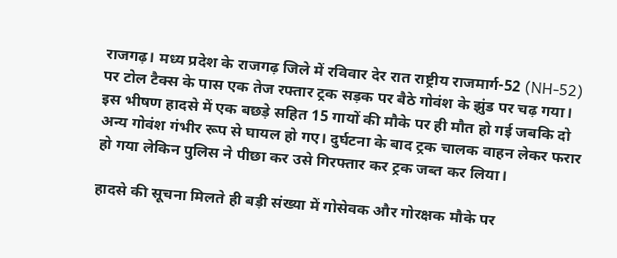राजगढ़। मध्य प्रदेश के राजगढ़ जिले में रविवार देर रात राष्ट्रीय राजमार्ग-52 (NH-52) पर टोल टैक्स के पास एक तेज रफ्तार ट्रक सड़क पर बैठे गोवंश के झुंड पर चढ़ गया। इस भीषण हादसे में एक बछड़े सहित 15 गायों की मौके पर ही मौत हो गई जबकि दो अन्य गोवंश गंभीर रूप से घायल हो गए। दुर्घटना के बाद ट्रक चालक वाहन लेकर फरार हो गया लेकिन पुलिस ने पीछा कर उसे गिरफ्तार कर ट्रक जब्त कर लिया।

हादसे की सूचना मिलते ही बड़ी संख्या में गोसेवक और गोरक्षक मौके पर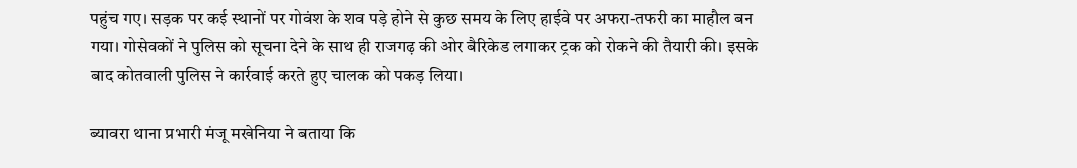पहुंच गए। सड़क पर कई स्थानों पर गोवंश के शव पड़े होने से कुछ समय के लिए हाईवे पर अफरा-तफरी का माहौल बन गया। गोसेवकों ने पुलिस को सूचना देने के साथ ही राजगढ़ की ओर बैरिकेड लगाकर ट्रक को रोकने की तैयारी की। इसके बाद कोतवाली पुलिस ने कार्रवाई करते हुए चालक को पकड़ लिया।

ब्यावरा थाना प्रभारी मंजू मखेनिया ने बताया कि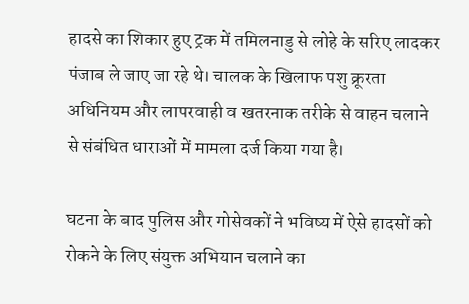हादसे का शिकार हुए ट्रक में तमिलनाडु से लोहे के सरिए लादकर पंजाब ले जाए जा रहे थे। चालक के खिलाफ पशु क्रूरता अधिनियम और लापरवाही व खतरनाक तरीके से वाहन चलाने से संबंधित धाराओं में मामला दर्ज किया गया है।

घटना के बाद पुलिस और गोसेवकों ने भविष्य में ऐसे हादसों को रोकने के लिए संयुक्त अभियान चलाने का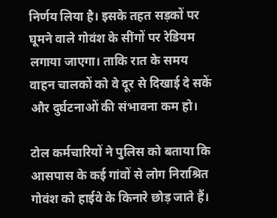निर्णय लिया है। इसके तहत सड़कों पर घूमने वाले गोवंश के सींगों पर रेडियम लगाया जाएगा। ताकि रात के समय वाहन चालकों को वे दूर से दिखाई दे सकें और दुर्घटनाओं की संभावना कम हो।

टोल कर्मचारियों ने पुलिस को बताया कि आसपास के कई गांवों से लोग निराश्रित गोवंश को हाईवे के किनारे छोड़ जाते हैं।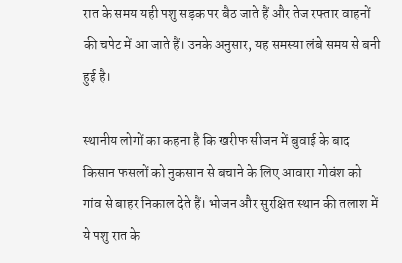रात के समय यही पशु सड़क पर बैठ जाते हैं और तेज रफ्तार वाहनों की चपेट में आ जाते हैं। उनके अनुसार, यह समस्या लंबे समय से बनी हुई है।

स्थानीय लोगों का कहना है कि खरीफ सीजन में बुवाई के बाद किसान फसलों को नुकसान से बचाने के लिए आवारा गोवंश को गांव से बाहर निकाल देते हैं। भोजन और सुरक्षित स्थान की तलाश में ये पशु रात के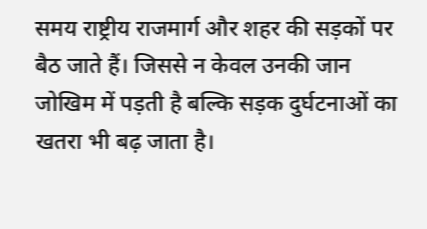समय राष्ट्रीय राजमार्ग और शहर की सड़कों पर बैठ जाते हैं। जिससे न केवल उनकी जान जोखिम में पड़ती है बल्कि सड़क दुर्घटनाओं का खतरा भी बढ़ जाता है।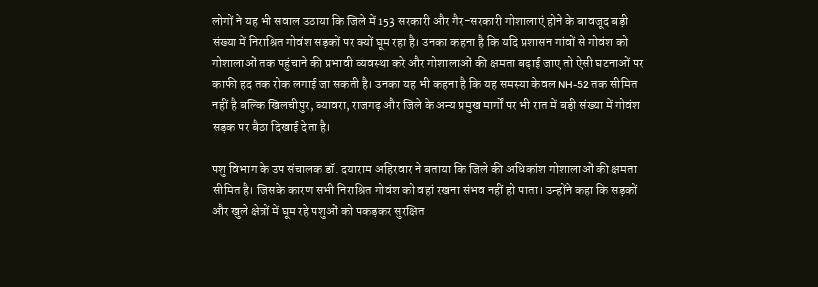लोगों ने यह भी सवाल उठाया कि जिले में 153 सरकारी और गैर-सरकारी गोशालाएं होने के बावजूद बड़ी संख्या में निराश्रित गोवंश सड़कों पर क्यों घूम रहा है। उनका कहना है कि यदि प्रशासन गांवों से गोवंश को गोशालाओं तक पहुंचाने की प्रभावी व्यवस्था करे और गोशालाओं की क्षमता बढ़ाई जाए तो ऐसी घटनाओं पर काफी हद तक रोक लगाई जा सकती है। उनका यह भी कहना है कि यह समस्या केवल NH-52 तक सीमित नहीं है बल्कि खिलचीपुर, ब्यावरा, राजगढ़ और जिले के अन्य प्रमुख मार्गों पर भी रात में बड़ी संख्या में गोवंश सड़क पर बैठा दिखाई देता है।

पशु विभाग के उप संचालक डॉ. दयाराम अहिरवार ने बताया कि जिले की अधिकांश गोशालाओं की क्षमता सीमित है। जिसके कारण सभी निराश्रित गोवंश को वहां रखना संभव नहीं हो पाता। उन्होंने कहा कि सड़कों और खुले क्षेत्रों में घूम रहे पशुओं को पकड़कर सुरक्षित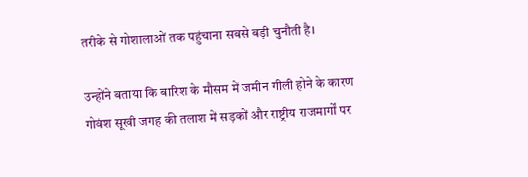तरीके से गोशालाओं तक पहुंचाना सबसे बड़ी चुनौती है।

उन्होंने बताया कि बारिश के मौसम में जमीन गीली होने के कारण गोवंश सूखी जगह की तलाश में सड़कों और राष्ट्रीय राजमार्गों पर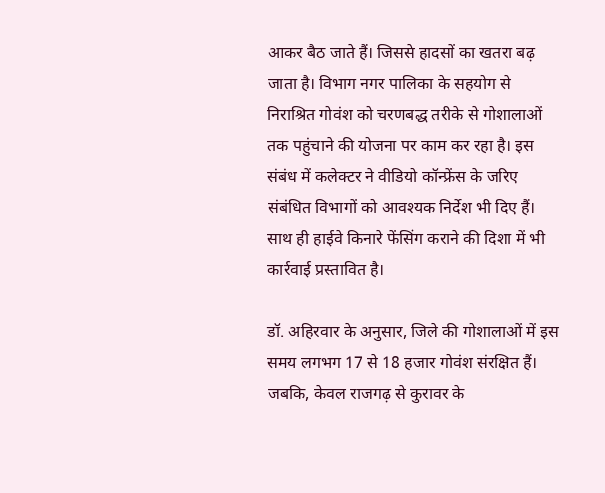आकर बैठ जाते हैं। जिससे हादसों का खतरा बढ़ जाता है। विभाग नगर पालिका के सहयोग से निराश्रित गोवंश को चरणबद्ध तरीके से गोशालाओं तक पहुंचाने की योजना पर काम कर रहा है। इस संबंध में कलेक्टर ने वीडियो कॉन्फ्रेंस के जरिए संबंधित विभागों को आवश्यक निर्देश भी दिए हैं। साथ ही हाईवे किनारे फेंसिंग कराने की दिशा में भी कार्रवाई प्रस्तावित है।

डॉ. अहिरवार के अनुसार, जिले की गोशालाओं में इस समय लगभग 17 से 18 हजार गोवंश संरक्षित हैं। जबकि, केवल राजगढ़ से कुरावर के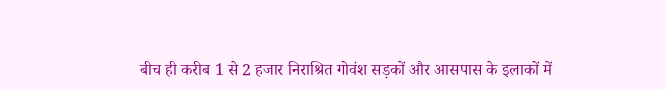बीच ही करीब 1 से 2 हजार निराश्रित गोवंश सड़कों और आसपास के इलाकों में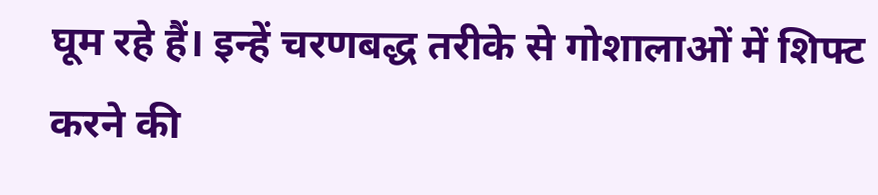घूम रहे हैं। इन्हें चरणबद्ध तरीके से गोशालाओं में शिफ्ट करने की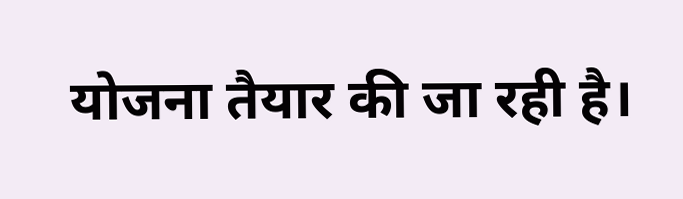योजना तैयार की जा रही है।